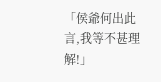「侯爺何出此言,我等不甚理解!」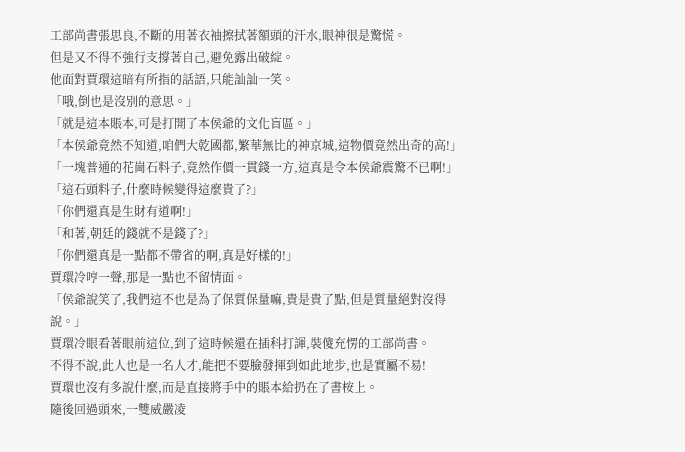工部尚書張思良,不斷的用著衣袖擦拭著額頭的汗水,眼神很是驚慌。
但是又不得不強行支撐著自己,避免露出破綻。
他面對賈環這暗有所指的話語,只能訕訕一笑。
「哦,倒也是沒別的意思。」
「就是這本賬本,可是打開了本侯爺的文化盲區。」
「本侯爺竟然不知道,咱們大乾國都,繁華無比的神京城,這物價竟然出奇的高!」
「一塊普通的花崗石料子,竟然作價一貫錢一方,這真是令本侯爺震驚不已啊!」
「這石頭料子,什麼時候變得這麼貴了?」
「你們還真是生財有道啊!」
「和著,朝廷的錢就不是錢了?」
「你們還真是一點都不帶省的啊,真是好樣的!」
賈環冷哼一聲,那是一點也不留情面。
「侯爺說笑了,我們這不也是為了保質保量嘛,貴是貴了點,但是質量絕對沒得說。」
賈環冷眼看著眼前這位,到了這時候還在插科打諢,裝傻充愣的工部尚書。
不得不說,此人也是一名人才,能把不要臉發揮到如此地步,也是實屬不易!
賈環也沒有多說什麼,而是直接將手中的賬本給扔在了書桉上。
隨後回過頭來,一雙威嚴凌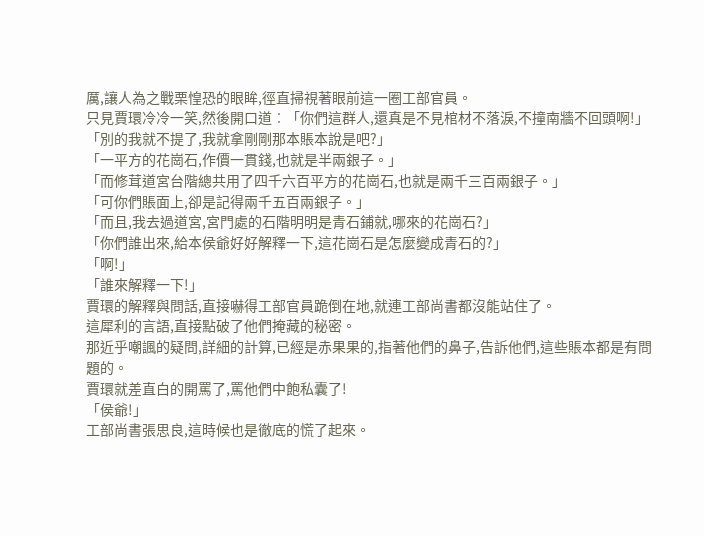厲,讓人為之戰栗惶恐的眼眸,徑直掃視著眼前這一圈工部官員。
只見賈環冷冷一笑,然後開口道︰「你們這群人,還真是不見棺材不落淚,不撞南牆不回頭啊!」
「別的我就不提了,我就拿剛剛那本賬本說是吧?」
「一平方的花崗石,作價一貫錢,也就是半兩銀子。」
「而修茸道宮台階總共用了四千六百平方的花崗石,也就是兩千三百兩銀子。」
「可你們賬面上,卻是記得兩千五百兩銀子。」
「而且,我去過道宮,宮門處的石階明明是青石鋪就,哪來的花崗石?」
「你們誰出來,給本侯爺好好解釋一下,這花崗石是怎麼變成青石的?」
「啊!」
「誰來解釋一下!」
賈環的解釋與問話,直接嚇得工部官員跪倒在地,就連工部尚書都沒能站住了。
這犀利的言語,直接點破了他們掩藏的秘密。
那近乎嘲諷的疑問,詳細的計算,已經是赤果果的,指著他們的鼻子,告訴他們,這些賬本都是有問題的。
賈環就差直白的開罵了,罵他們中飽私囊了!
「侯爺!」
工部尚書張思良,這時候也是徹底的慌了起來。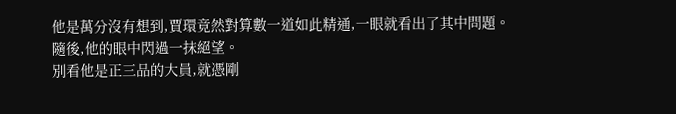他是萬分沒有想到,賈環竟然對算數一道如此精通,一眼就看出了其中問題。
隨後,他的眼中閃過一抹絕望。
別看他是正三品的大員,就憑剛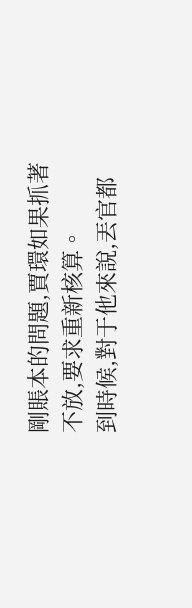剛賬本的問題,賈環如果抓著不放,要求重新核算。
到時候,對于他來說,丟官都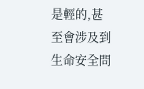是輕的,甚至會涉及到生命安全問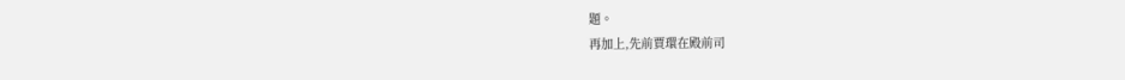題。
再加上,先前賈環在殿前司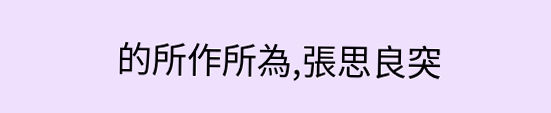的所作所為,張思良突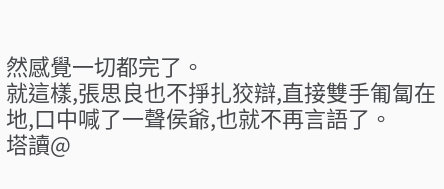然感覺一切都完了。
就這樣,張思良也不掙扎狡辯,直接雙手匍匐在地,口中喊了一聲侯爺,也就不再言語了。
塔讀@